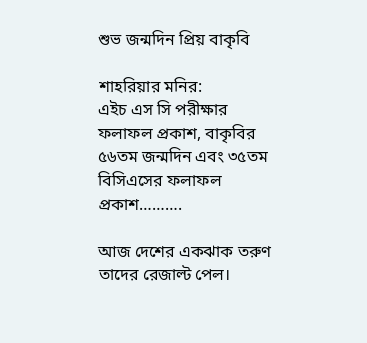শুভ জন্মদিন প্রিয় বাকৃবি

শাহরিয়ার মনির:
এইচ এস সি পরীক্ষার ফলাফল প্রকাশ, বাকৃবির ৫৬তম জন্মদিন এবং ৩৫তম বিসিএসের ফলাফল প্রকাশ……….

আজ দেশের একঝাক তরুণ তাদের রেজাল্ট পেল।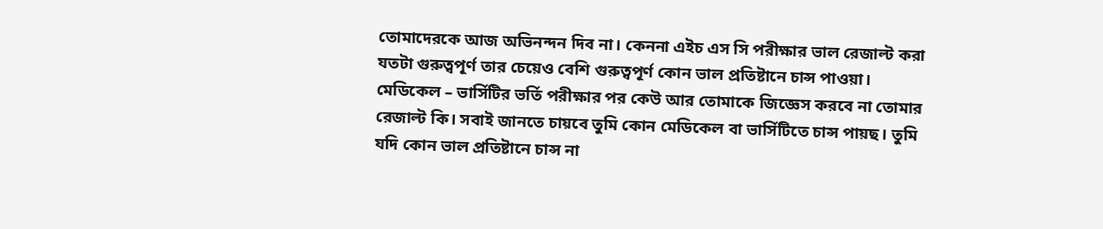তোমাদেরকে আজ অভিনন্দন দিব না। কেননা এইচ এস সি পরীক্ষার ভাল রেজাল্ট করা যতটা গুরুত্বপূর্ণ তার চেয়েও বেশি গুরুত্বপূর্ণ কোন ভাল প্রতিষ্টানে চান্স পাওয়া। মেডিকেল – ভার্সিটির ভর্তি পরীক্ষার পর কেউ আর তোমাকে জিজ্ঞেস করবে না তোমার রেজাল্ট কি। সবাই জানতে চায়বে তুমি কোন মেডিকেল বা ভার্সিটিতে চান্স পায়ছ। তুমি যদি কোন ভাল প্রতিষ্টানে চান্স না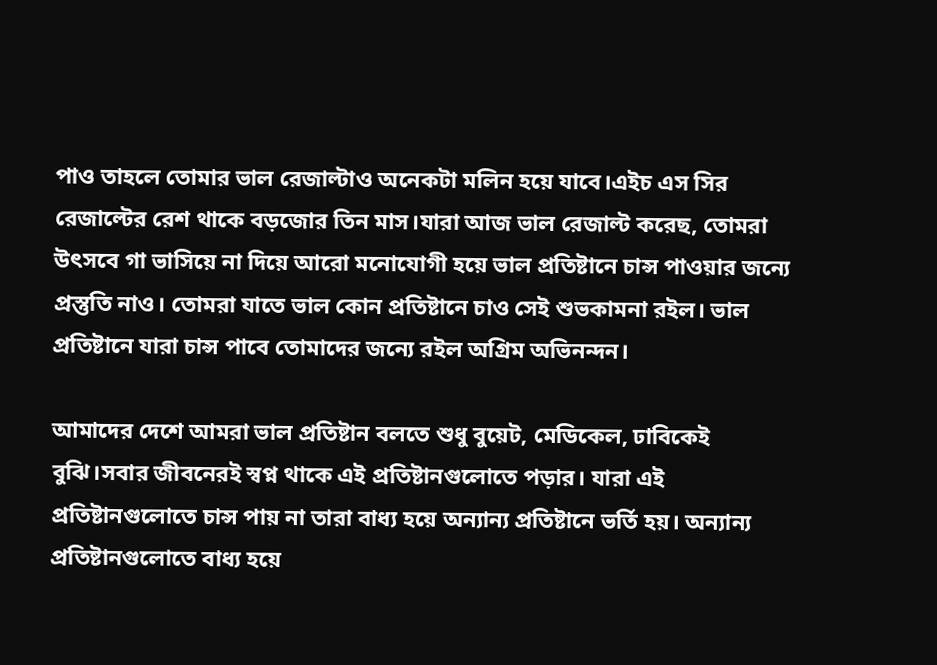পাও তাহলে তোমার ভাল রেজাল্টাও অনেকটা মলিন হয়ে যাবে।এইচ এস সির রেজাল্টের রেশ থাকে বড়জোর তিন মাস।যারা আজ ভাল রেজাল্ট করেছ, তোমরা উৎসবে গা ভাসিয়ে না দিয়ে আরো মনোযোগী হয়ে ভাল প্রতিষ্টানে চান্স পাওয়ার জন্যে প্রস্তুতি নাও। তোমরা যাতে ভাল কোন প্রতিষ্টানে চাও সেই শুভকামনা রইল। ভাল প্রতিষ্টানে যারা চান্স পাবে তোমাদের জন্যে রইল অগ্রিম অভিনন্দন।

আমাদের দেশে আমরা ভাল প্রতিষ্টান বলতে শুধু বুয়েট, মেডিকেল, ঢাবিকেই বুঝি।সবার জীবনেরই স্বপ্ন থাকে এই প্রতিষ্টানগুলোতে পড়ার। যারা এই প্রতিষ্টানগুলোতে চান্স পায় না তারা বাধ্য হয়ে অন্যান্য প্রতিষ্টানে ভর্তি হয়। অন্যান্য প্রতিষ্টানগুলোতে বাধ্য হয়ে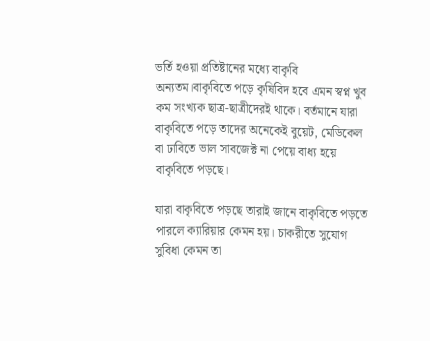ভর্তি হওয়া প্রতিষ্টানের মধ্যে বাকৃবি অন্যতম।বাকৃবিতে পড়ে কৃষিবিদ হবে এমন স্বপ্ন খুব কম সংখ্যক ছাত্র-ছাত্রীদেরই থাকে। বর্তমানে যারা বাকৃবিতে পড়ে তাদের অনেকেই বুয়েট, মেডিকেল বা ঢাবিতে ভাল সাবজেক্ট না পেয়ে বাধ্য হয়ে বাকৃবিতে পড়ছে।

যারা বাকৃবিতে পড়ছে তারাই জানে বাকৃবিতে পড়তে পারলে ক্যারিয়ার কেমন হয়। চাকরীতে সুযোগ সুবিধা কেমন তা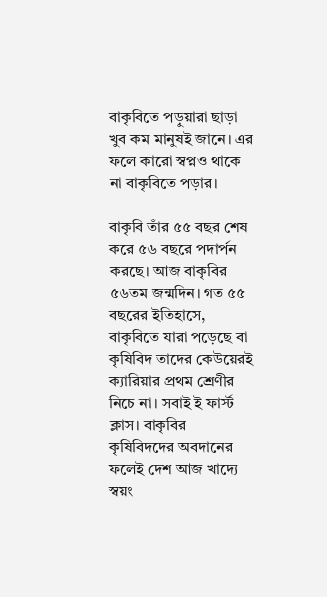বাকৃবিতে পড়ুয়ারা ছাড়া খুব কম মানুষই জানে। এর ফলে কারো স্বপ্নও থাকে না বাকৃবিতে পড়ার।

বাকৃবি তাঁর ৫৫ বছর শেষ করে ৫৬ বছরে পদার্পন করছে। আজ বাকৃবির ৫৬তম জন্মদিন। গত ৫৫ বছরের ইতিহাসে, বাকৃবিতে যারা পড়েছে বা কৃষিবিদ তাদের কেউয়েরই ক্যারিয়ার প্রথম শ্রেণীর নিচে না। সবাই ই ফার্স্ট ক্লাস। বাকৃবির কৃষিবিদদের অবদানের ফলেই দেশ আজ খাদ্যে স্বয়ং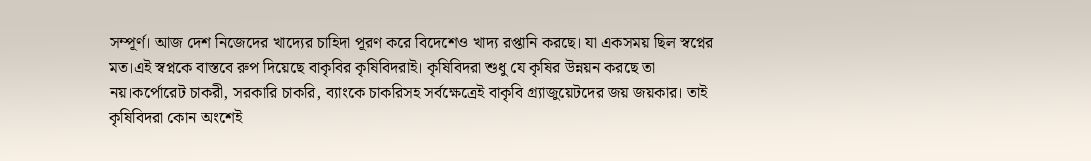সম্পূর্ণ। আজ দেশ নিজেদের খাদ্যের চাহিদা পূরণ করে বিদেশেও খাদ্য রপ্তানি করছে। যা একসময় ছিল স্বপ্নের মত।এই স্বপ্নকে বাস্তবে রুপ দিয়েছে বাকৃবির কৃষিবিদরাই। কৃষিবিদরা শুধু যে কৃষির উন্নয়ন করছে তা নয়।কর্পোরেট চাকরী, সরকারি চাকরি, ব্যাংকে চাকরিসহ সর্বক্ষেত্রেই বাকৃবি গ্র্যাজুয়েটদের জয় জয়কার। তাই কৃষিবিদরা কোন অংশেই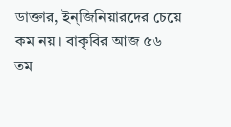ডাক্তার, ইন্জিনিয়ারদের চেয়ে কম নয়। বাকৃবির আজ ৫৬ তম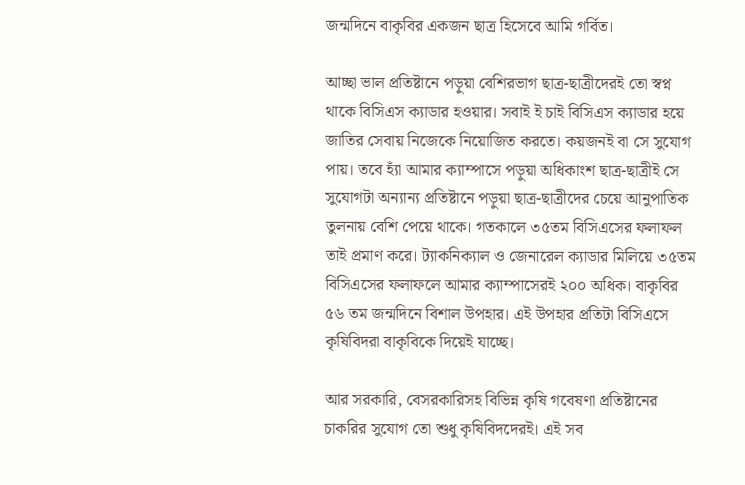জন্মদিনে বাকৃবির একজন ছাত্র হিসেবে আমি গর্বিত।

আচ্ছা ভাল প্রতিষ্টানে পড়ুয়া বেশিরভাগ ছাত্র-ছাত্রীদেরই তো স্বপ্ন থাকে বিসিএস ক্যাডার হওয়ার। সবাই ই চাই বিসিএস ক্যাডার হয়ে জাতির সেবায় নিজেকে নিয়োজিত করতে। কয়জনই বা সে সুযোগ পায়। তবে হ্যাঁ আমার ক্যাম্পাসে পড়ুয়া অধিকাংশ ছাত্র-ছাত্রীই সে সুযোগটা অন্যান্য প্রতিষ্টানে পড়ুয়া ছাত্র-ছাত্রীদের চেয়ে আনুপাতিক তুলনায় বেশি পেয়ে থাকে। গতকালে ৩৫তম বিসিএসের ফলাফল তাই প্রমাণ করে। ট্যাকনিক্যাল ও জেনারেল ক্যাডার মিলিয়ে ৩৫তম বিসিএসের ফলাফলে আমার ক্যাম্পাসেরই ২০০ অধিক। বাকৃবির ৫৬ তম জন্মদিনে বিশাল উপহার। এই উপহার প্রতিটা বিসিএসে কৃষিবিদরা বাকৃবিকে দিয়েই যাচ্ছে।

আর সরকারি, বেসরকারিসহ বিভিন্ন কৃষি গবেষণা প্রতিষ্টানের চাকরির সুযোগ তো শুধু কৃষিবিদদেরই। এই সব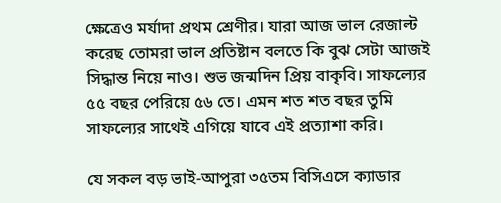ক্ষেত্রেও মর্যাদা প্রথম শ্রেণীর। যারা আজ ভাল রেজাল্ট করেছ তোমরা ভাল প্রতিষ্টান বলতে কি বুঝ সেটা আজই সিদ্ধান্ত নিয়ে নাও। শুভ জন্মদিন প্রিয় বাকৃবি। সাফল্যের ৫৫ বছর পেরিয়ে ৫৬ তে। এমন শত শত বছর তুমি সাফল্যের সাথেই এগিয়ে যাবে এই প্রত্যাশা করি।

যে সকল বড় ভাই-আপুরা ৩৫তম বিসিএসে ক্যাডার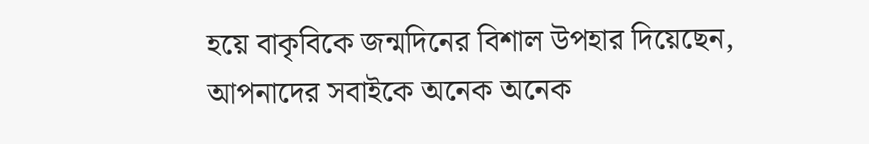হয়ে বাকৃবিকে জন্মদিনের বিশাল উপহার দিয়েছেন, আপনাদের সবাইকে অনেক অনেক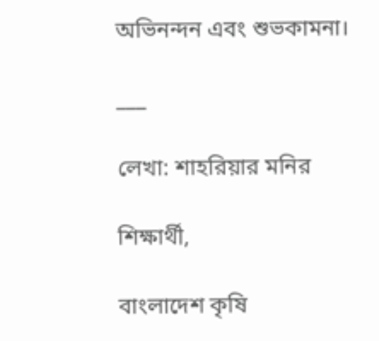অভিনন্দন এবং শুভকামনা।

___

লেখা: শাহরিয়ার মনির

শিক্ষার্থী,

বাংলাদেশ কৃষি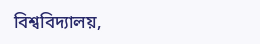বিশ্ববিদ্যালয়,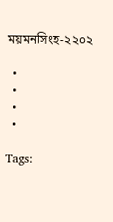ময়মনসিংহ-২২০২

  •
  •
  •
  •

Tags: